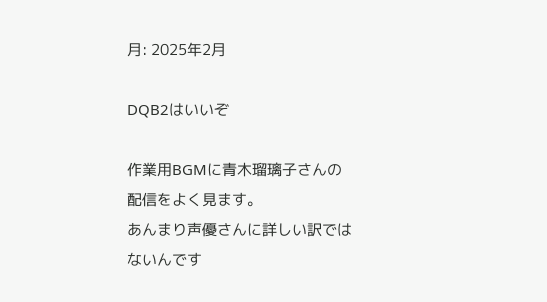月: 2025年2月

DQB2はいいぞ

作業用BGMに青木瑠璃子さんの配信をよく見ます。
あんまり声優さんに詳しい訳ではないんです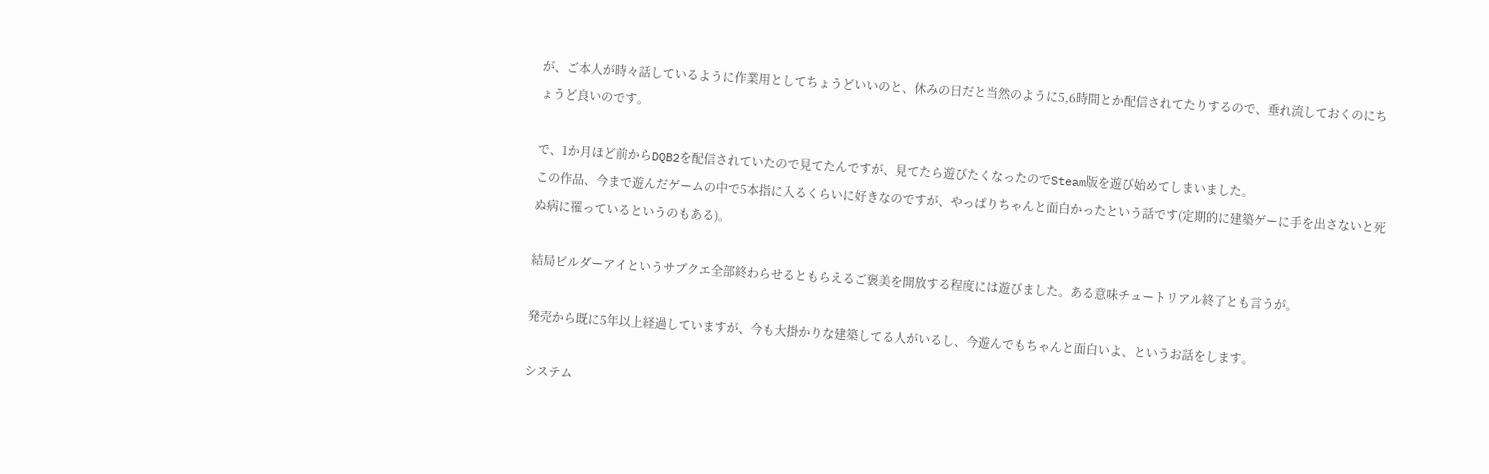が、ご本人が時々話しているように作業用としてちょうどいいのと、休みの日だと当然のように5,6時間とか配信されてたりするので、垂れ流しておくのにちょうど良いのです。

で、1か月ほど前からDQB2を配信されていたので見てたんですが、見てたら遊びたくなったのでSteam版を遊び始めてしまいました。
この作品、今まで遊んだゲームの中で5本指に入るくらいに好きなのですが、やっぱりちゃんと面白かったという話です(定期的に建築ゲーに手を出さないと死ぬ病に罹っているというのもある)。

結局ビルダーアイというサブクエ全部終わらせるともらえるご褒美を開放する程度には遊びました。ある意味チュートリアル終了とも言うが。

発売から既に5年以上経過していますが、今も大掛かりな建築してる人がいるし、今遊んでもちゃんと面白いよ、というお話をします。

システム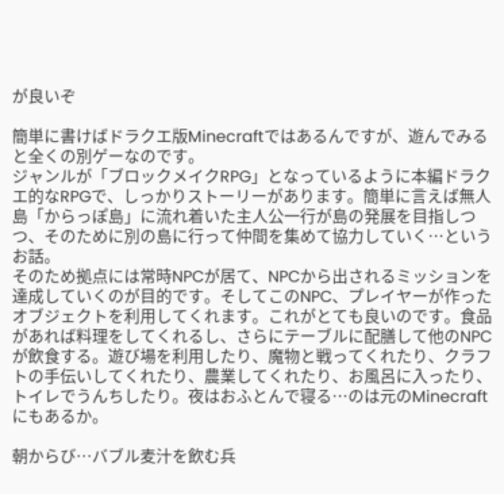が良いぞ

簡単に書けばドラクエ版Minecraftではあるんですが、遊んでみると全くの別ゲーなのです。
ジャンルが「ブロックメイクRPG」となっているように本編ドラクエ的なRPGで、しっかりストーリーがあります。簡単に言えば無人島「からっぽ島」に流れ着いた主人公一行が島の発展を目指しつつ、そのために別の島に行って仲間を集めて協力していく…というお話。
そのため拠点には常時NPCが居て、NPCから出されるミッションを達成していくのが目的です。そしてこのNPC、プレイヤーが作ったオブジェクトを利用してくれます。これがとても良いのです。食品があれば料理をしてくれるし、さらにテーブルに配膳して他のNPCが飲食する。遊び場を利用したり、魔物と戦ってくれたり、クラフトの手伝いしてくれたり、農業してくれたり、お風呂に入ったり、トイレでうんちしたり。夜はおふとんで寝る…のは元のMinecraftにもあるか。

朝からび…バブル麦汁を飲む兵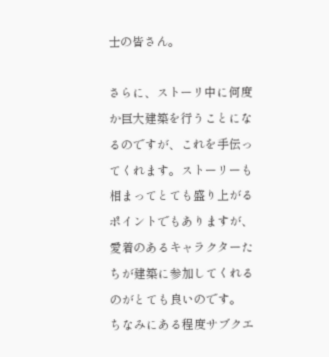士の皆さん。

さらに、ストーリ中に何度か巨大建築を行うことになるのですが、これを手伝ってくれます。ストーリーも相まってとても盛り上がるポイントでもありますが、愛着のあるキャラクターたちが建築に参加してくれるのがとても良いのです。
ちなみにある程度サブクエ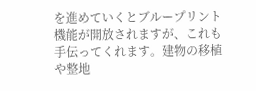を進めていくとブループリント機能が開放されますが、これも手伝ってくれます。建物の移植や整地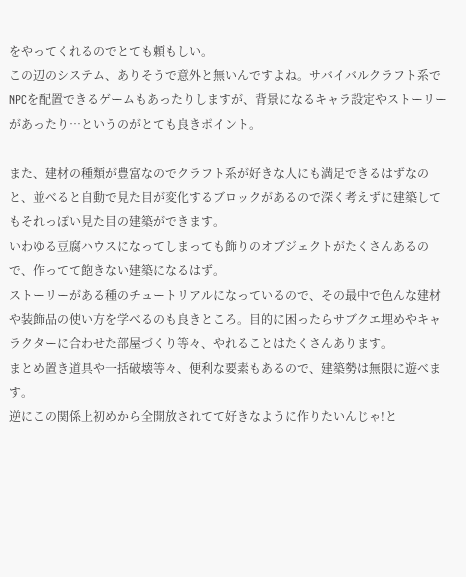をやってくれるのでとても頼もしい。
この辺のシステム、ありそうで意外と無いんですよね。サバイバルクラフト系でNPCを配置できるゲームもあったりしますが、背景になるキャラ設定やストーリーがあったり…というのがとても良きポイント。

また、建材の種類が豊富なのでクラフト系が好きな人にも満足できるはずなのと、並べると自動で見た目が変化するブロックがあるので深く考えずに建築してもそれっぽい見た目の建築ができます。
いわゆる豆腐ハウスになってしまっても飾りのオブジェクトがたくさんあるので、作ってて飽きない建築になるはず。
ストーリーがある種のチュートリアルになっているので、その最中で色んな建材や装飾品の使い方を学べるのも良きところ。目的に困ったらサブクエ埋めやキャラクターに合わせた部屋づくり等々、やれることはたくさんあります。
まとめ置き道具や一括破壊等々、便利な要素もあるので、建築勢は無限に遊べます。
逆にこの関係上初めから全開放されてて好きなように作りたいんじゃ!と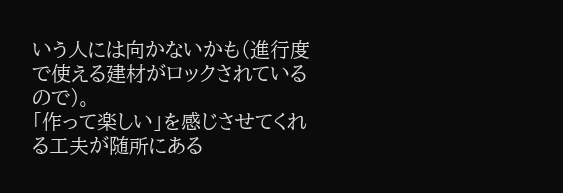いう人には向かないかも(進行度で使える建材がロックされているので)。
「作って楽しい」を感じさせてくれる工夫が随所にある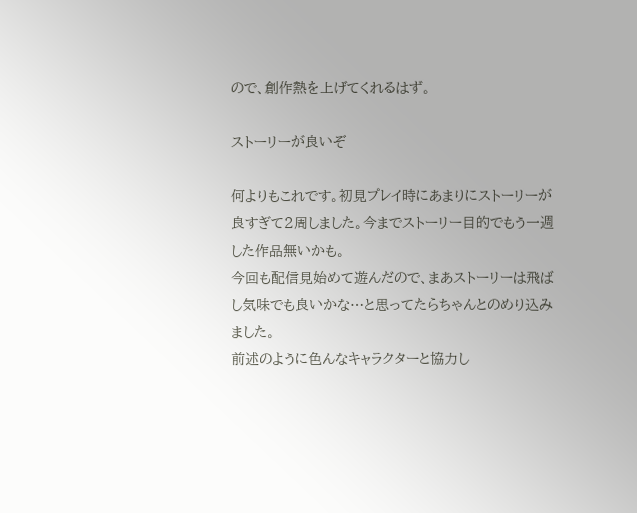ので、創作熱を上げてくれるはず。

ストーリーが良いぞ

何よりもこれです。初見プレイ時にあまりにストーリーが良すぎて2周しました。今までストーリー目的でもう一週した作品無いかも。
今回も配信見始めて遊んだので、まあストーリーは飛ばし気味でも良いかな…と思ってたらちゃんとのめり込みました。
前述のように色んなキャラクターと協力し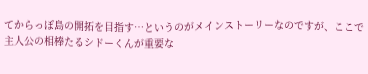てからっぽ島の開拓を目指す…というのがメインストーリーなのですが、ここで主人公の相棒たるシドーくんが重要な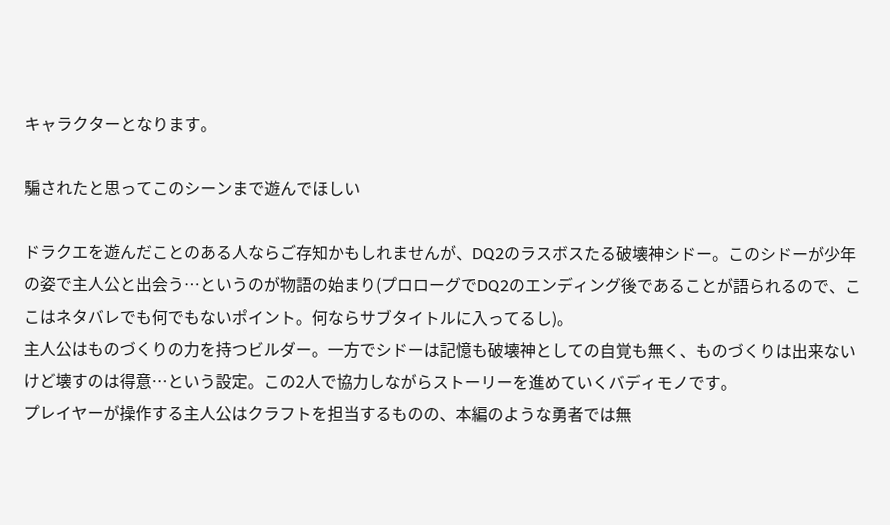キャラクターとなります。

騙されたと思ってこのシーンまで遊んでほしい

ドラクエを遊んだことのある人ならご存知かもしれませんが、DQ2のラスボスたる破壊神シドー。このシドーが少年の姿で主人公と出会う…というのが物語の始まり(プロローグでDQ2のエンディング後であることが語られるので、ここはネタバレでも何でもないポイント。何ならサブタイトルに入ってるし)。
主人公はものづくりの力を持つビルダー。一方でシドーは記憶も破壊神としての自覚も無く、ものづくりは出来ないけど壊すのは得意…という設定。この2人で協力しながらストーリーを進めていくバディモノです。
プレイヤーが操作する主人公はクラフトを担当するものの、本編のような勇者では無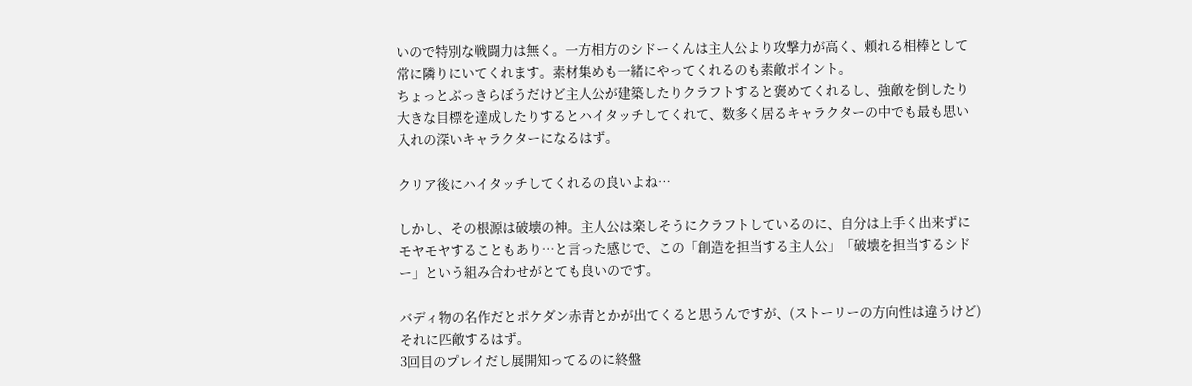いので特別な戦闘力は無く。一方相方のシドーくんは主人公より攻撃力が高く、頼れる相棒として常に隣りにいてくれます。素材集めも一緒にやってくれるのも素敵ポイント。
ちょっとぶっきらぼうだけど主人公が建築したりクラフトすると褒めてくれるし、強敵を倒したり大きな目標を達成したりするとハイタッチしてくれて、数多く居るキャラクターの中でも最も思い入れの深いキャラクターになるはず。

クリア後にハイタッチしてくれるの良いよね…

しかし、その根源は破壊の神。主人公は楽しそうにクラフトしているのに、自分は上手く出来ずにモヤモヤすることもあり…と言った感じで、この「創造を担当する主人公」「破壊を担当するシドー」という組み合わせがとても良いのです。

バディ物の名作だとポケダン赤青とかが出てくると思うんですが、(ストーリーの方向性は違うけど)それに匹敵するはず。
3回目のプレイだし展開知ってるのに終盤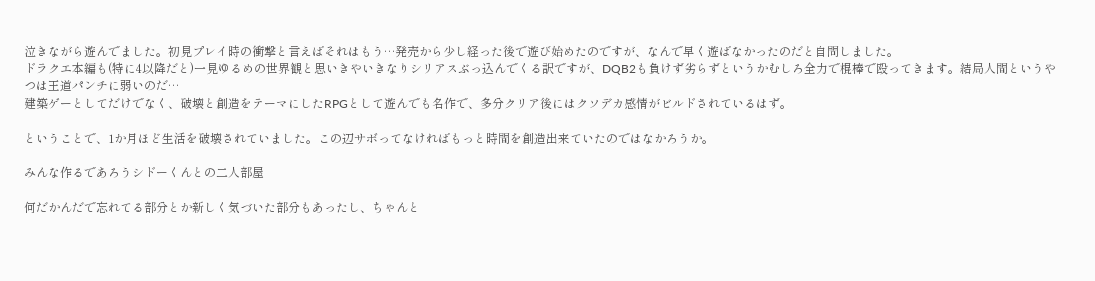泣きながら遊んでました。初見プレイ時の衝撃と言えばそれはもう…発売から少し経った後で遊び始めたのですが、なんで早く遊ばなかったのだと自問しました。
ドラクエ本編も(特に4以降だと)一見ゆるめの世界観と思いきやいきなりシリアスぶっ込んでくる訳ですが、DQB2も負けず劣らずというかむしろ全力で棍棒で殴ってきます。結局人間というやつは王道パンチに弱いのだ…
建築ゲーとしてだけでなく、破壊と創造をテーマにしたRPGとして遊んでも名作で、多分クリア後にはクソデカ感情がビルドされているはず。

ということで、1か月ほど生活を破壊されていました。この辺サボってなければもっと時間を創造出来ていたのではなかろうか。

みんな作るであろうシドーくんとの二人部屋

何だかんだで忘れてる部分とか新しく気づいた部分もあったし、ちゃんと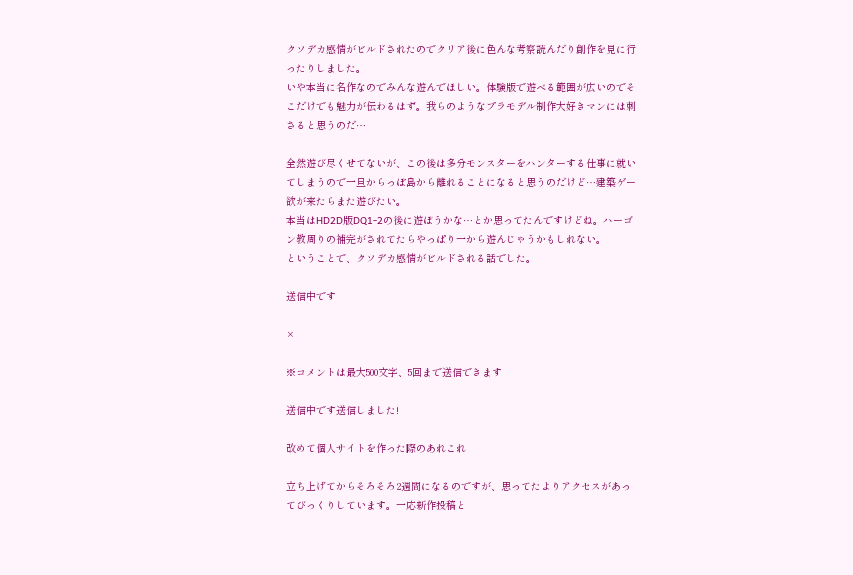クソデカ感情がビルドされたのでクリア後に色んな考察読んだり創作を見に行ったりしました。
いや本当に名作なのでみんな遊んでほしい。体験版で遊べる範囲が広いのでそこだけでも魅力が伝わるはず。我らのようなプラモデル制作大好きマンには刺さると思うのだ…

全然遊び尽くせてないが、この後は多分モンスターをハンターする仕事に就いてしまうので一旦からっぽ島から離れることになると思うのだけど…建築ゲー欲が来たらまた遊びたい。
本当はHD2D版DQ1-2の後に遊ぼうかな…とか思ってたんですけどね。ハーゴン教周りの補完がされてたらやっぱり一から遊んじゃうかもしれない。
ということで、クソデカ感情がビルドされる話でした。

送信中です

×

※コメントは最大500文字、5回まで送信できます

送信中です送信しました!

改めて個人サイトを作った際のあれこれ

立ち上げてからそろそろ2週間になるのですが、思ってたよりアクセスがあってびっくりしています。一応新作投稿と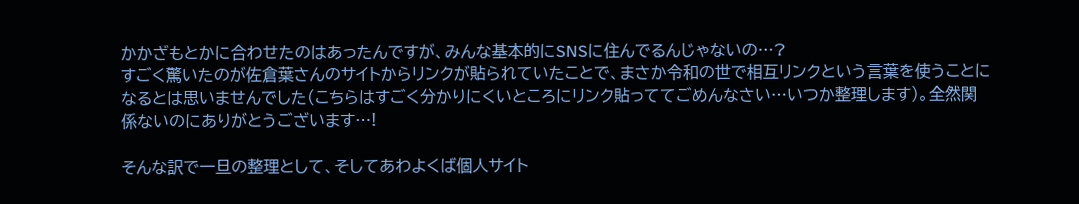かかざもとかに合わせたのはあったんですが、みんな基本的にSNSに住んでるんじゃないの…?
すごく驚いたのが佐倉葉さんのサイトからリンクが貼られていたことで、まさか令和の世で相互リンクという言葉を使うことになるとは思いませんでした(こちらはすごく分かりにくいところにリンク貼っててごめんなさい…いつか整理します)。全然関係ないのにありがとうございます…!

そんな訳で一旦の整理として、そしてあわよくば個人サイト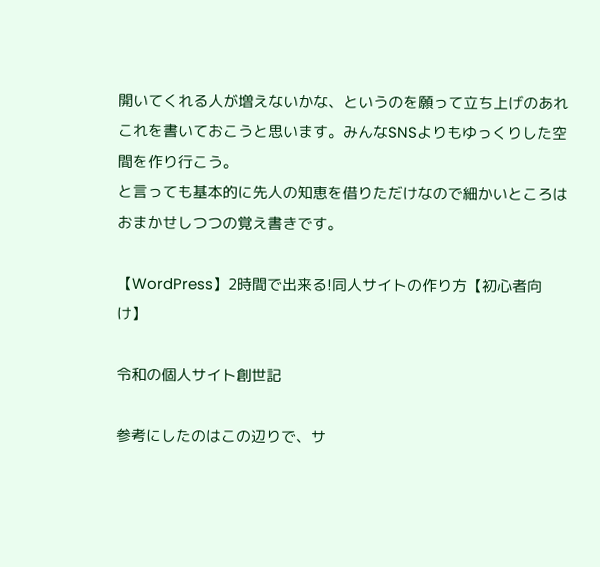開いてくれる人が増えないかな、というのを願って立ち上げのあれこれを書いておこうと思います。みんなSNSよりもゆっくりした空間を作り行こう。
と言っても基本的に先人の知恵を借りただけなので細かいところはおまかせしつつの覚え書きです。

【WordPress】2時間で出来る!同人サイトの作り方【初心者向け】

令和の個人サイト創世記

参考にしたのはこの辺りで、サ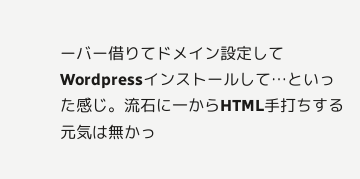ーバー借りてドメイン設定してWordpressインストールして…といった感じ。流石に一からHTML手打ちする元気は無かっ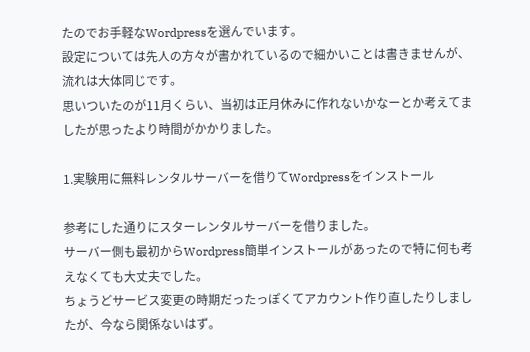たのでお手軽なWordpressを選んでいます。
設定については先人の方々が書かれているので細かいことは書きませんが、流れは大体同じです。
思いついたのが11月くらい、当初は正月休みに作れないかなーとか考えてましたが思ったより時間がかかりました。

1.実験用に無料レンタルサーバーを借りてWordpressをインストール

参考にした通りにスターレンタルサーバーを借りました。
サーバー側も最初からWordpress簡単インストールがあったので特に何も考えなくても大丈夫でした。
ちょうどサービス変更の時期だったっぽくてアカウント作り直したりしましたが、今なら関係ないはず。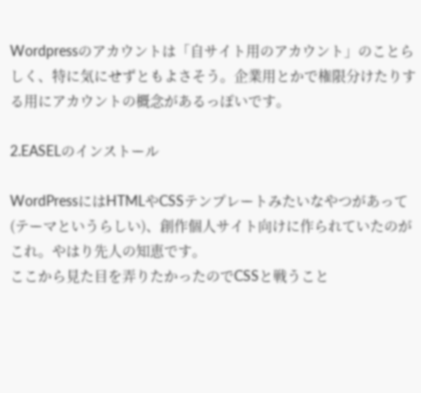Wordpressのアカウントは「自サイト用のアカウント」のことらしく、特に気にせずともよさそう。企業用とかで権限分けたりする用にアカウントの概念があるっぽいです。

2.EASELのインストール

WordPressにはHTMLやCSSテンプレートみたいなやつがあって(テーマというらしい)、創作個人サイト向けに作られていたのがこれ。やはり先人の知恵です。
ここから見た目を弄りたかったのでCSSと戦うこと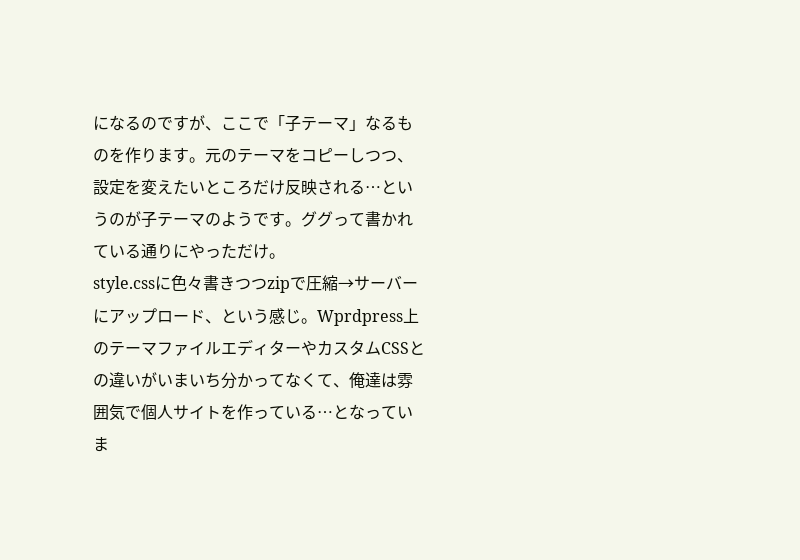になるのですが、ここで「子テーマ」なるものを作ります。元のテーマをコピーしつつ、設定を変えたいところだけ反映される…というのが子テーマのようです。ググって書かれている通りにやっただけ。
style.cssに色々書きつつzipで圧縮→サーバーにアップロード、という感じ。Wprdpress上のテーマファイルエディターやカスタムCSSとの違いがいまいち分かってなくて、俺達は雰囲気で個人サイトを作っている…となっていま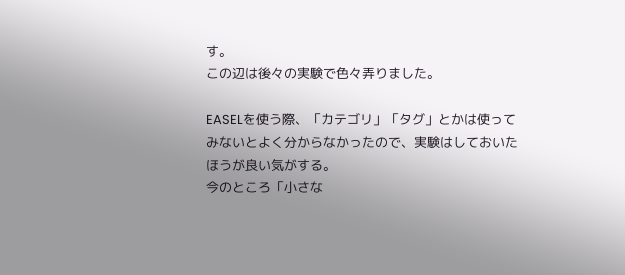す。
この辺は後々の実験で色々弄りました。

EASELを使う際、「カテゴリ」「タグ」とかは使ってみないとよく分からなかったので、実験はしておいたほうが良い気がする。
今のところ「小さな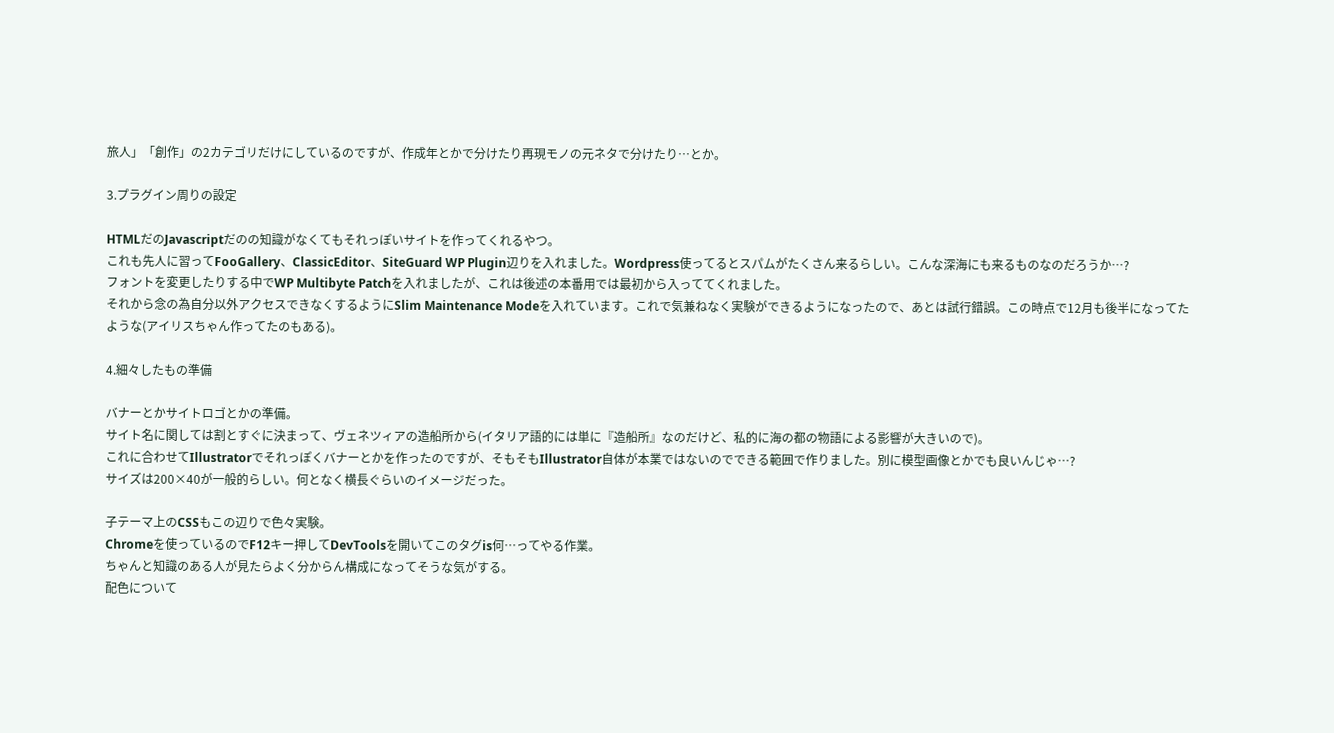旅人」「創作」の2カテゴリだけにしているのですが、作成年とかで分けたり再現モノの元ネタで分けたり…とか。

3.プラグイン周りの設定

HTMLだのJavascriptだのの知識がなくてもそれっぽいサイトを作ってくれるやつ。
これも先人に習ってFooGallery、ClassicEditor、SiteGuard WP Plugin辺りを入れました。Wordpress使ってるとスパムがたくさん来るらしい。こんな深海にも来るものなのだろうか…?
フォントを変更したりする中でWP Multibyte Patchを入れましたが、これは後述の本番用では最初から入っててくれました。
それから念の為自分以外アクセスできなくするようにSlim Maintenance Modeを入れています。これで気兼ねなく実験ができるようになったので、あとは試行錯誤。この時点で12月も後半になってたような(アイリスちゃん作ってたのもある)。

4.細々したもの準備

バナーとかサイトロゴとかの準備。
サイト名に関しては割とすぐに決まって、ヴェネツィアの造船所から(イタリア語的には単に『造船所』なのだけど、私的に海の都の物語による影響が大きいので)。
これに合わせてIllustratorでそれっぽくバナーとかを作ったのですが、そもそもIllustrator自体が本業ではないのでできる範囲で作りました。別に模型画像とかでも良いんじゃ…?
サイズは200×40が一般的らしい。何となく横長ぐらいのイメージだった。

子テーマ上のCSSもこの辺りで色々実験。
Chromeを使っているのでF12キー押してDevToolsを開いてこのタグis何…ってやる作業。
ちゃんと知識のある人が見たらよく分からん構成になってそうな気がする。
配色について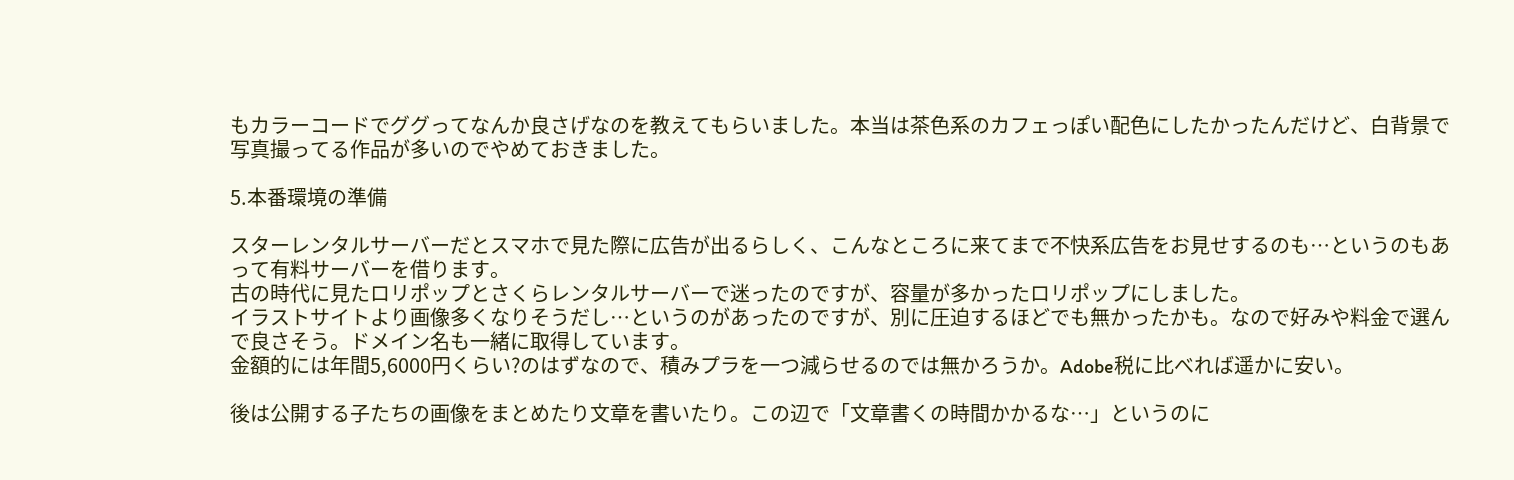もカラーコードでググってなんか良さげなのを教えてもらいました。本当は茶色系のカフェっぽい配色にしたかったんだけど、白背景で写真撮ってる作品が多いのでやめておきました。

5.本番環境の準備

スターレンタルサーバーだとスマホで見た際に広告が出るらしく、こんなところに来てまで不快系広告をお見せするのも…というのもあって有料サーバーを借ります。
古の時代に見たロリポップとさくらレンタルサーバーで迷ったのですが、容量が多かったロリポップにしました。
イラストサイトより画像多くなりそうだし…というのがあったのですが、別に圧迫するほどでも無かったかも。なので好みや料金で選んで良さそう。ドメイン名も一緒に取得しています。
金額的には年間5,6000円くらい?のはずなので、積みプラを一つ減らせるのでは無かろうか。Adobe税に比べれば遥かに安い。

後は公開する子たちの画像をまとめたり文章を書いたり。この辺で「文章書くの時間かかるな…」というのに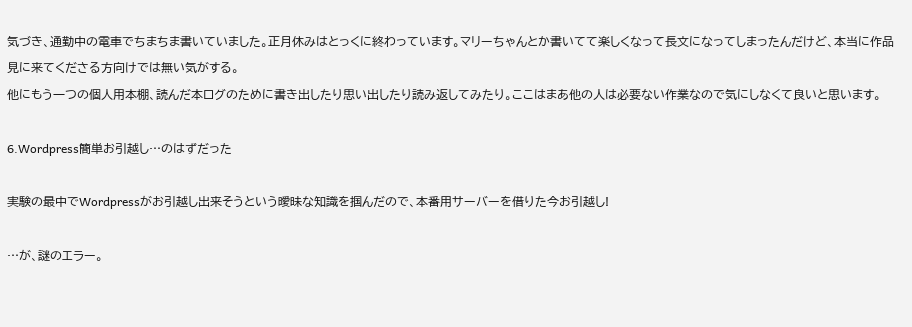気づき、通勤中の電車でちまちま書いていました。正月休みはとっくに終わっています。マリーちゃんとか書いてて楽しくなって長文になってしまったんだけど、本当に作品見に来てくださる方向けでは無い気がする。
他にもう一つの個人用本棚、読んだ本ログのために書き出したり思い出したり読み返してみたり。ここはまあ他の人は必要ない作業なので気にしなくて良いと思います。

6.Wordpress簡単お引越し…のはずだった

実験の最中でWordpressがお引越し出来そうという曖昧な知識を掴んだので、本番用サーバーを借りた今お引越し!

…が、謎のエラー。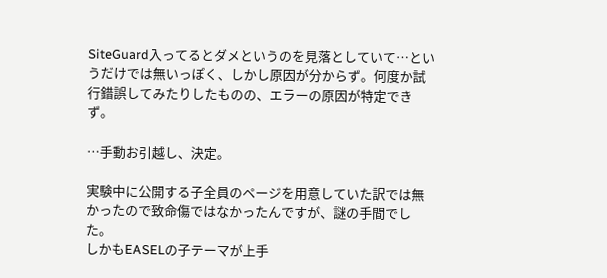SiteGuard入ってるとダメというのを見落としていて…というだけでは無いっぽく、しかし原因が分からず。何度か試行錯誤してみたりしたものの、エラーの原因が特定できず。

…手動お引越し、決定。

実験中に公開する子全員のページを用意していた訳では無かったので致命傷ではなかったんですが、謎の手間でした。
しかもEASELの子テーマが上手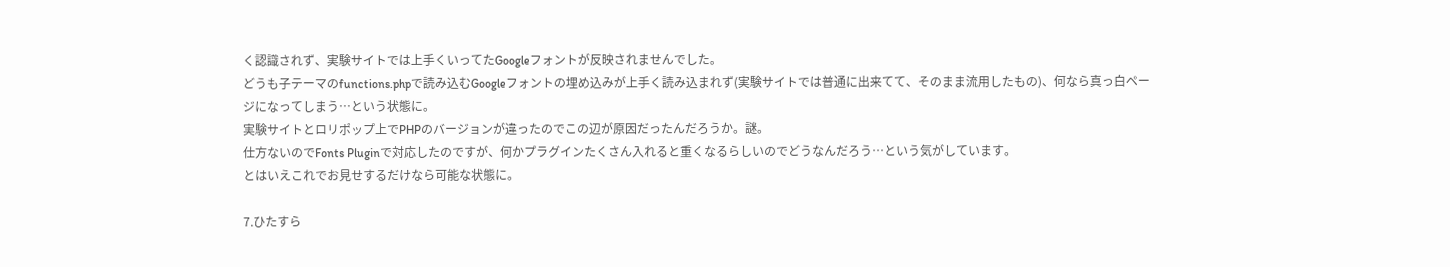く認識されず、実験サイトでは上手くいってたGoogleフォントが反映されませんでした。
どうも子テーマのfunctions.phpで読み込むGoogleフォントの埋め込みが上手く読み込まれず(実験サイトでは普通に出来てて、そのまま流用したもの)、何なら真っ白ページになってしまう…という状態に。
実験サイトとロリポップ上でPHPのバージョンが違ったのでこの辺が原因だったんだろうか。謎。
仕方ないのでFonts Pluginで対応したのですが、何かプラグインたくさん入れると重くなるらしいのでどうなんだろう…という気がしています。
とはいえこれでお見せするだけなら可能な状態に。

7.ひたすら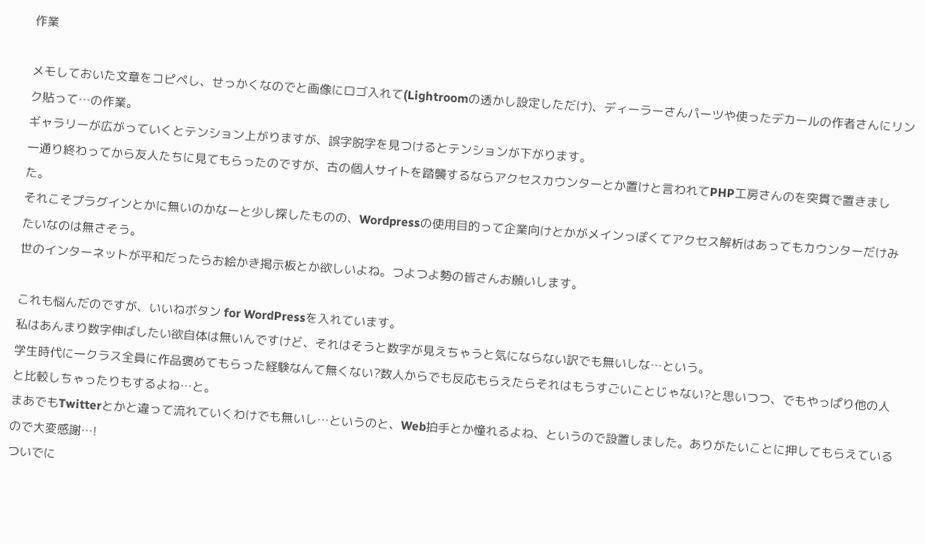作業

メモしておいた文章をコピペし、せっかくなのでと画像にロゴ入れて(Lightroomの透かし設定しただけ)、ディーラーさんパーツや使ったデカールの作者さんにリンク貼って…の作業。
ギャラリーが広がっていくとテンション上がりますが、誤字脱字を見つけるとテンションが下がります。
一通り終わってから友人たちに見てもらったのですが、古の個人サイトを踏襲するならアクセスカウンターとか置けと言われてPHP工房さんのを突貫で置きました。
それこそプラグインとかに無いのかなーと少し探したものの、Wordpressの使用目的って企業向けとかがメインっぽくてアクセス解析はあってもカウンターだけみたいなのは無さそう。
世のインターネットが平和だったらお絵かき掲示板とか欲しいよね。つよつよ勢の皆さんお願いします。

これも悩んだのですが、いいねボタン for WordPressを入れています。
私はあんまり数字伸ばしたい欲自体は無いんですけど、それはそうと数字が見えちゃうと気にならない訳でも無いしな…という。
学生時代に一クラス全員に作品褒めてもらった経験なんて無くない?数人からでも反応もらえたらそれはもうすごいことじゃない?と思いつつ、でもやっぱり他の人と比較しちゃったりもするよね…と。
まあでもTwitterとかと違って流れていくわけでも無いし…というのと、Web拍手とか憧れるよね、というので設置しました。ありがたいことに押してもらえているので大変感謝…!
ついでに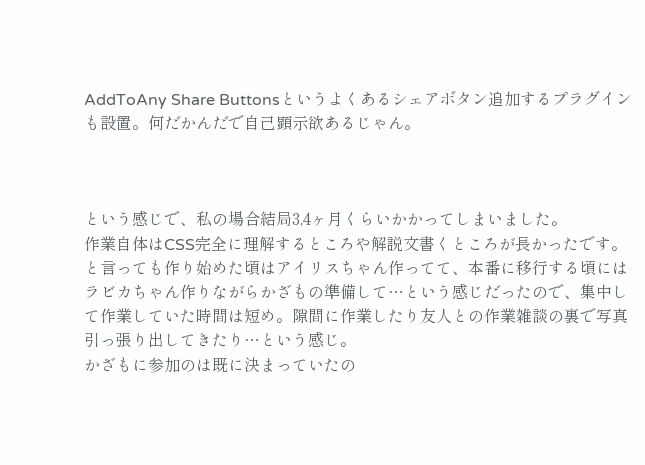AddToAny Share Buttonsというよくあるシェアボタン追加するプラグインも設置。何だかんだで自己顕示欲あるじゃん。



という感じで、私の場合結局3,4ヶ月くらいかかってしまいました。
作業自体はCSS完全に理解するところや解説文書くところが長かったです。
と言っても作り始めた頃はアイリスちゃん作ってて、本番に移行する頃にはラビカちゃん作りながらかざもの準備して…という感じだったので、集中して作業していた時間は短め。隙間に作業したり友人との作業雑談の裏で写真引っ張り出してきたり…という感じ。
かざもに参加のは既に決まっていたの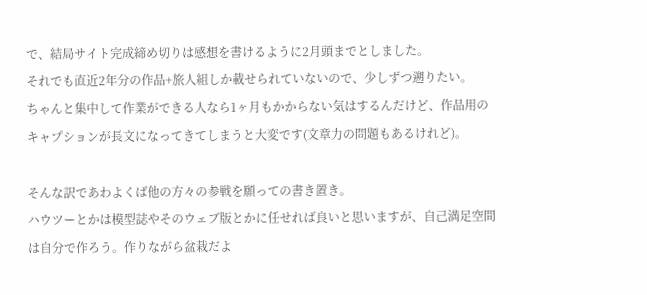で、結局サイト完成締め切りは感想を書けるように2月頭までとしました。
それでも直近2年分の作品+旅人組しか載せられていないので、少しずつ遡りたい。
ちゃんと集中して作業ができる人なら1ヶ月もかからない気はするんだけど、作品用のキャプションが長文になってきてしまうと大変です(文章力の問題もあるけれど)。

そんな訳であわよくば他の方々の参戦を願っての書き置き。
ハウツーとかは模型誌やそのウェブ版とかに任せれば良いと思いますが、自己満足空間は自分で作ろう。作りながら盆栽だよ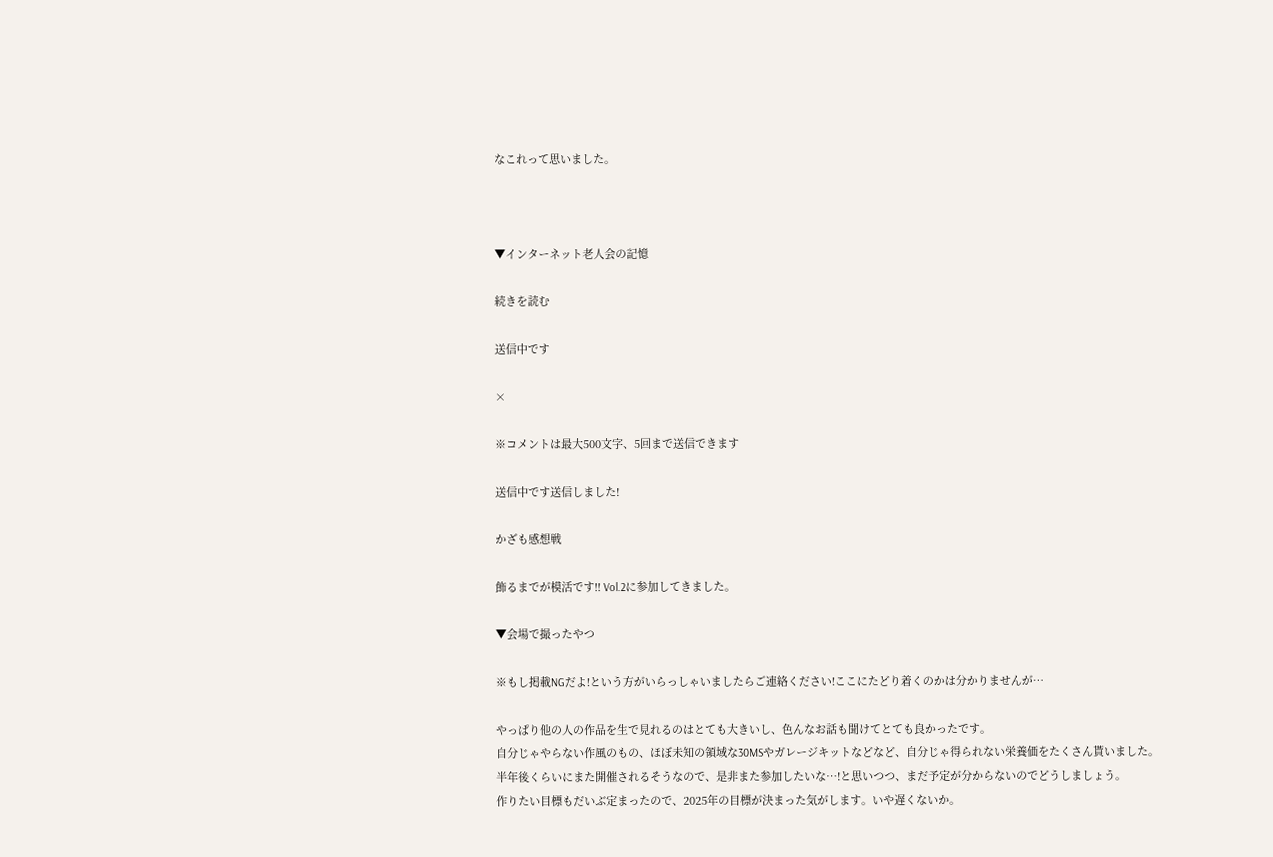なこれって思いました。



▼インターネット老人会の記憶

続きを読む

送信中です

×

※コメントは最大500文字、5回まで送信できます

送信中です送信しました!

かざも感想戦

飾るまでが模活です!! Vol.2に参加してきました。

▼会場で撮ったやつ

※もし掲載NGだよ!という方がいらっしゃいましたらご連絡ください!ここにたどり着くのかは分かりませんが…

やっぱり他の人の作品を生で見れるのはとても大きいし、色んなお話も聞けてとても良かったです。
自分じゃやらない作風のもの、ほぼ未知の領域な30MSやガレージキットなどなど、自分じゃ得られない栄養価をたくさん貰いました。
半年後くらいにまた開催されるそうなので、是非また参加したいな…!と思いつつ、まだ予定が分からないのでどうしましょう。
作りたい目標もだいぶ定まったので、2025年の目標が決まった気がします。いや遅くないか。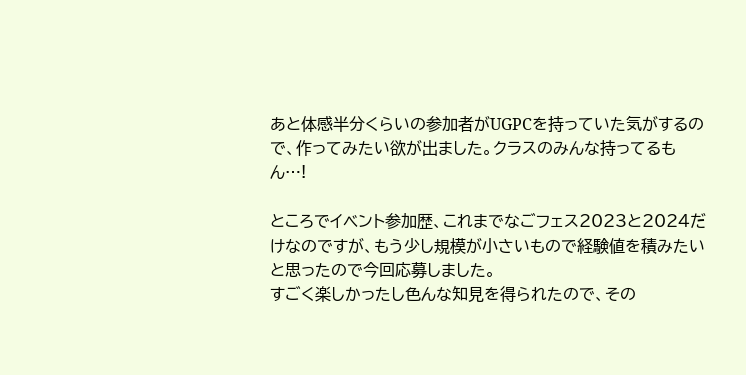あと体感半分くらいの参加者がUGPCを持っていた気がするので、作ってみたい欲が出ました。クラスのみんな持ってるもん…!

ところでイベント参加歴、これまでなごフェス2023と2024だけなのですが、もう少し規模が小さいもので経験値を積みたいと思ったので今回応募しました。
すごく楽しかったし色んな知見を得られたので、その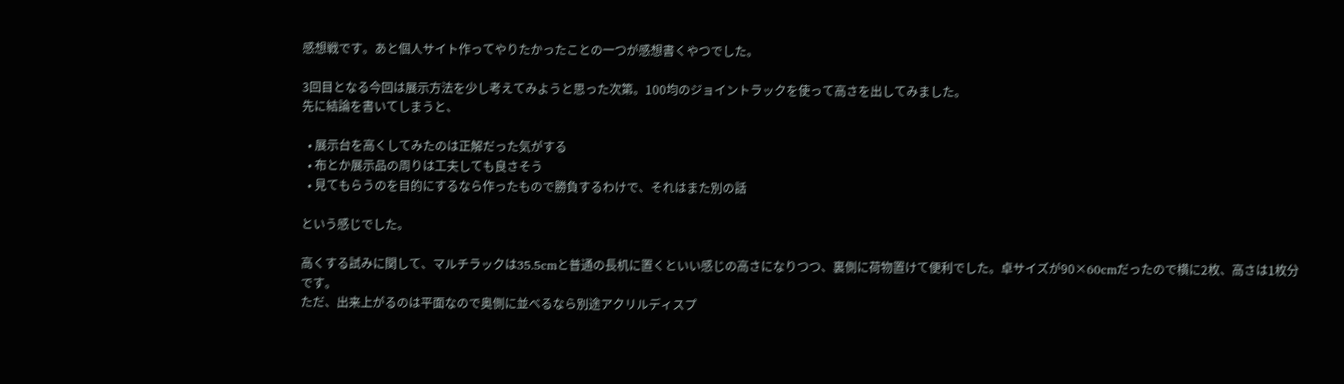感想戦です。あと個人サイト作ってやりたかったことの一つが感想書くやつでした。

3回目となる今回は展示方法を少し考えてみようと思った次第。100均のジョイントラックを使って高さを出してみました。
先に結論を書いてしまうと、

  • 展示台を高くしてみたのは正解だった気がする
  • 布とか展示品の周りは工夫しても良さそう
  • 見てもらうのを目的にするなら作ったもので勝負するわけで、それはまた別の話

という感じでした。

高くする試みに関して、マルチラックは35.5cmと普通の長机に置くといい感じの高さになりつつ、裏側に荷物置けて便利でした。卓サイズが90×60cmだったので横に2枚、高さは1枚分です。
ただ、出来上がるのは平面なので奥側に並べるなら別途アクリルディスプ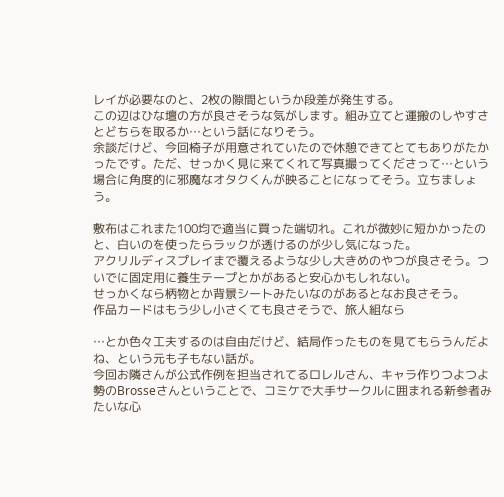レイが必要なのと、2枚の隙間というか段差が発生する。
この辺はひな壇の方が良さそうな気がします。組み立てと運搬のしやすさとどちらを取るか…という話になりそう。
余談だけど、今回椅子が用意されていたので休憩できてとてもありがたかったです。ただ、せっかく見に来てくれて写真撮ってくださって…という場合に角度的に邪魔なオタクくんが映ることになってそう。立ちましょう。

敷布はこれまた100均で適当に買った端切れ。これが微妙に短かかったのと、白いのを使ったらラックが透けるのが少し気になった。
アクリルディスプレイまで覆えるような少し大きめのやつが良さそう。ついでに固定用に養生テープとかがあると安心かもしれない。
せっかくなら柄物とか背景シートみたいなのがあるとなお良さそう。
作品カードはもう少し小さくても良さそうで、旅人組なら

…とか色々工夫するのは自由だけど、結局作ったものを見てもらうんだよね、という元も子もない話が。
今回お隣さんが公式作例を担当されてるロレルさん、キャラ作りつよつよ勢のBrosseさんということで、コミケで大手サークルに囲まれる新参者みたいな心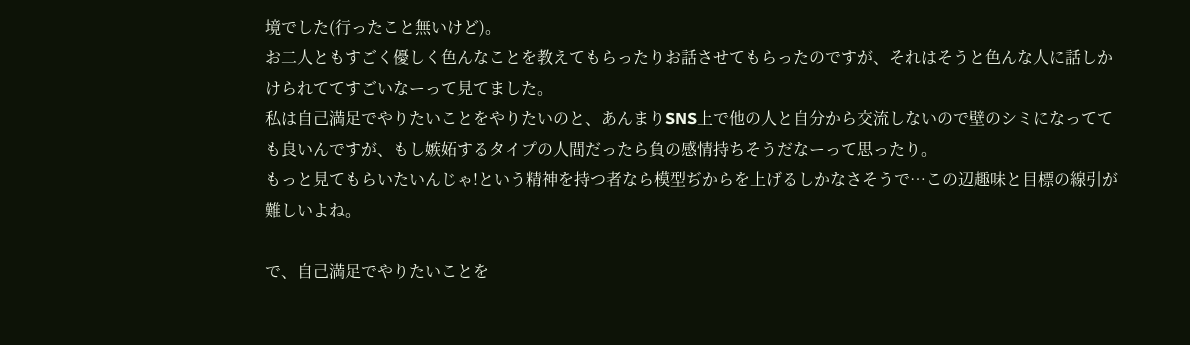境でした(行ったこと無いけど)。
お二人ともすごく優しく色んなことを教えてもらったりお話させてもらったのですが、それはそうと色んな人に話しかけられててすごいなーって見てました。
私は自己満足でやりたいことをやりたいのと、あんまりSNS上で他の人と自分から交流しないので壁のシミになってても良いんですが、もし嫉妬するタイプの人間だったら負の感情持ちそうだなーって思ったり。
もっと見てもらいたいんじゃ!という精神を持つ者なら模型ぢからを上げるしかなさそうで…この辺趣味と目標の線引が難しいよね。

で、自己満足でやりたいことを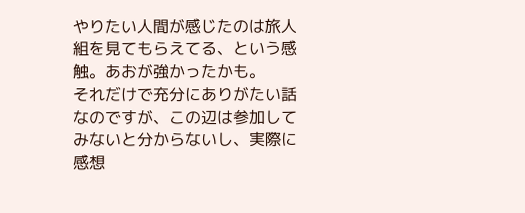やりたい人間が感じたのは旅人組を見てもらえてる、という感触。あおが強かったかも。
それだけで充分にありがたい話なのですが、この辺は参加してみないと分からないし、実際に感想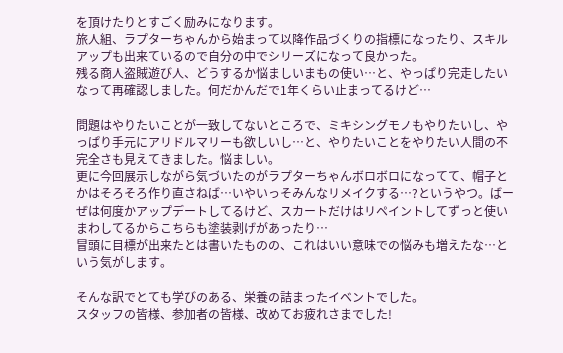を頂けたりとすごく励みになります。
旅人組、ラプターちゃんから始まって以降作品づくりの指標になったり、スキルアップも出来ているので自分の中でシリーズになって良かった。
残る商人盗賊遊び人、どうするか悩ましいまもの使い…と、やっぱり完走したいなって再確認しました。何だかんだで1年くらい止まってるけど…

問題はやりたいことが一致してないところで、ミキシングモノもやりたいし、やっぱり手元にアリドルマリーも欲しいし…と、やりたいことをやりたい人間の不完全さも見えてきました。悩ましい。
更に今回展示しながら気づいたのがラプターちゃんボロボロになってて、帽子とかはそろそろ作り直さねば…いやいっそみんなリメイクする…?というやつ。ばーぜは何度かアップデートしてるけど、スカートだけはリペイントしてずっと使いまわしてるからこちらも塗装剥げがあったり…
冒頭に目標が出来たとは書いたものの、これはいい意味での悩みも増えたな…という気がします。

そんな訳でとても学びのある、栄養の詰まったイベントでした。
スタッフの皆様、参加者の皆様、改めてお疲れさまでした!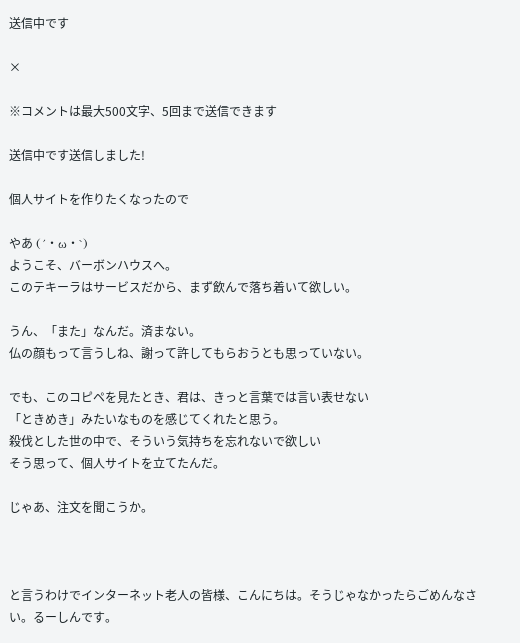送信中です

×

※コメントは最大500文字、5回まで送信できます

送信中です送信しました!

個人サイトを作りたくなったので

やあ (´・ω・`)
ようこそ、バーボンハウスへ。
このテキーラはサービスだから、まず飲んで落ち着いて欲しい。

うん、「また」なんだ。済まない。
仏の顔もって言うしね、謝って許してもらおうとも思っていない。

でも、このコピペを見たとき、君は、きっと言葉では言い表せない
「ときめき」みたいなものを感じてくれたと思う。
殺伐とした世の中で、そういう気持ちを忘れないで欲しい
そう思って、個人サイトを立てたんだ。

じゃあ、注文を聞こうか。



と言うわけでインターネット老人の皆様、こんにちは。そうじゃなかったらごめんなさい。るーしんです。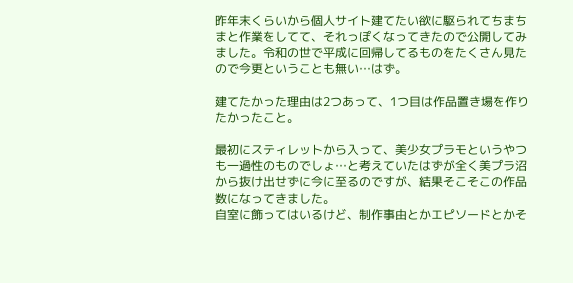昨年末くらいから個人サイト建てたい欲に駆られてちまちまと作業をしてて、それっぽくなってきたので公開してみました。令和の世で平成に回帰してるものをたくさん見たので今更ということも無い…はず。

建てたかった理由は2つあって、1つ目は作品置き場を作りたかったこと。

最初にスティレットから入って、美少女プラモというやつも一過性のものでしょ…と考えていたはずが全く美プラ沼から抜け出せずに今に至るのですが、結果そこそこの作品数になってきました。
自室に飾ってはいるけど、制作事由とかエピソードとかそ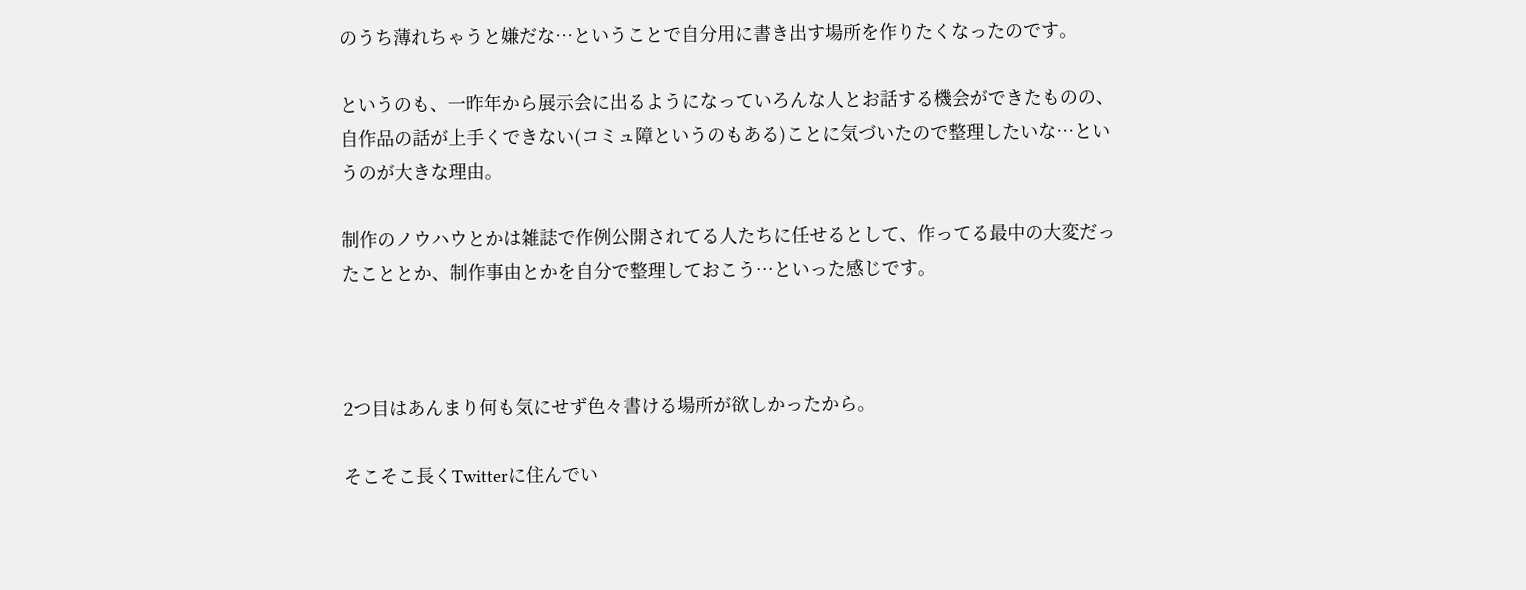のうち薄れちゃうと嫌だな…ということで自分用に書き出す場所を作りたくなったのです。

というのも、一昨年から展示会に出るようになっていろんな人とお話する機会ができたものの、自作品の話が上手くできない(コミュ障というのもある)ことに気づいたので整理したいな…というのが大きな理由。

制作のノウハウとかは雑誌で作例公開されてる人たちに任せるとして、作ってる最中の大変だったこととか、制作事由とかを自分で整理しておこう…といった感じです。



2つ目はあんまり何も気にせず色々書ける場所が欲しかったから。

そこそこ長くTwitterに住んでい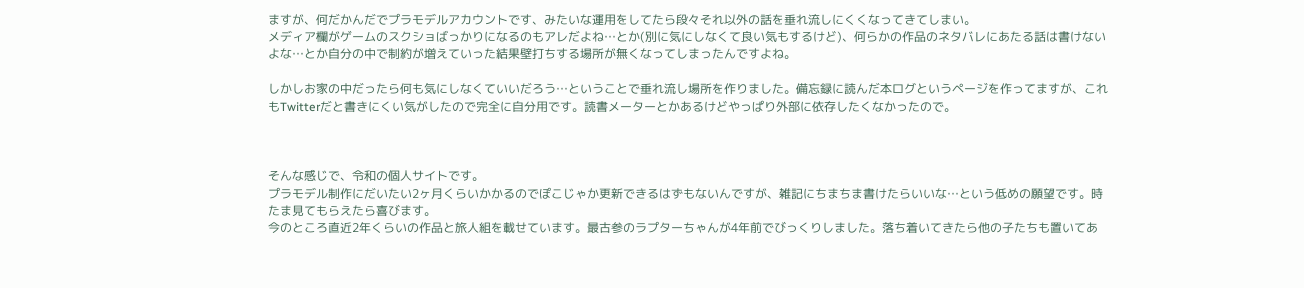ますが、何だかんだでプラモデルアカウントです、みたいな運用をしてたら段々それ以外の話を垂れ流しにくくなってきてしまい。
メディア欄がゲームのスクショばっかりになるのもアレだよね…とか(別に気にしなくて良い気もするけど)、何らかの作品のネタバレにあたる話は書けないよな…とか自分の中で制約が増えていった結果壁打ちする場所が無くなってしまったんですよね。

しかしお家の中だったら何も気にしなくていいだろう…ということで垂れ流し場所を作りました。備忘録に読んだ本ログというページを作ってますが、これもTwitterだと書きにくい気がしたので完全に自分用です。読書メーターとかあるけどやっぱり外部に依存したくなかったので。



そんな感じで、令和の個人サイトです。
プラモデル制作にだいたい2ヶ月くらいかかるのでぽこじゃか更新できるはずもないんですが、雑記にちまちま書けたらいいな…という低めの願望です。時たま見てもらえたら喜びます。
今のところ直近2年くらいの作品と旅人組を載せています。最古参のラプターちゃんが4年前でびっくりしました。落ち着いてきたら他の子たちも置いてあ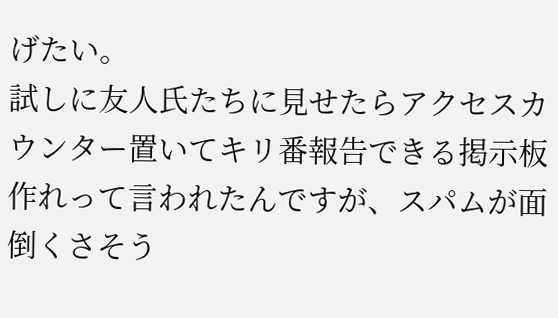げたい。
試しに友人氏たちに見せたらアクセスカウンター置いてキリ番報告できる掲示板作れって言われたんですが、スパムが面倒くさそう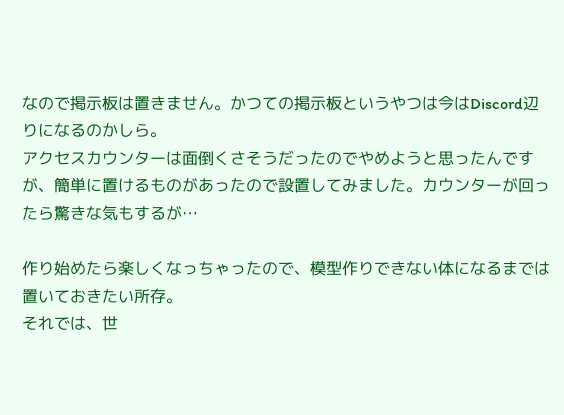なので掲示板は置きません。かつての掲示板というやつは今はDiscord辺りになるのかしら。
アクセスカウンターは面倒くさそうだったのでやめようと思ったんですが、簡単に置けるものがあったので設置してみました。カウンターが回ったら驚きな気もするが…

作り始めたら楽しくなっちゃったので、模型作りできない体になるまでは置いておきたい所存。
それでは、世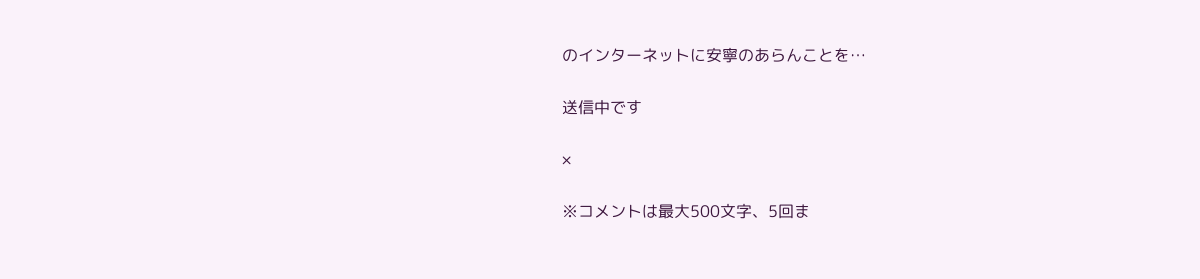のインターネットに安寧のあらんことを…

送信中です

×

※コメントは最大500文字、5回ま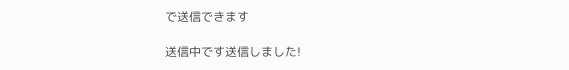で送信できます

送信中です送信しました!